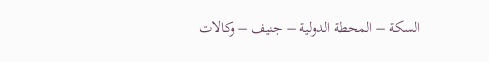السكة – المحطة الدولية – جنيف – وكالات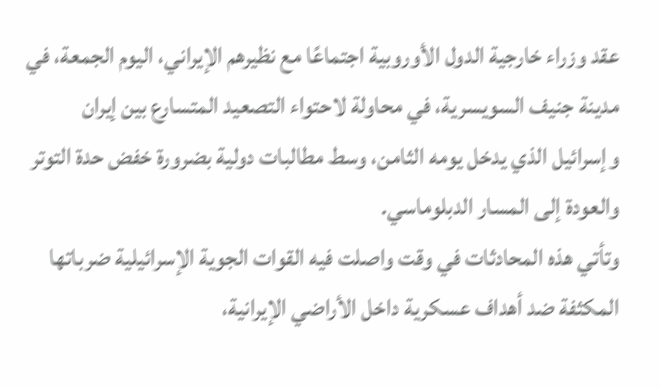عقد وزراء خارجية الدول الأوروبية اجتماعًا مع نظيرهم الإيراني، اليوم الجمعة، في مدينة جنيف السويسرية، في محاولة لاحتواء التصعيد المتسارع بين إيران وإسرائيل الذي يدخل يومه الثامن، وسط مطالبات دولية بضرورة خفض حدة التوتر والعودة إلى المسار الدبلوماسي.
وتأتي هذه المحادثات في وقت واصلت فيه القوات الجوية الإسرائيلية ضرباتها المكثفة ضد أهداف عسكرية داخل الأراضي الإيرانية،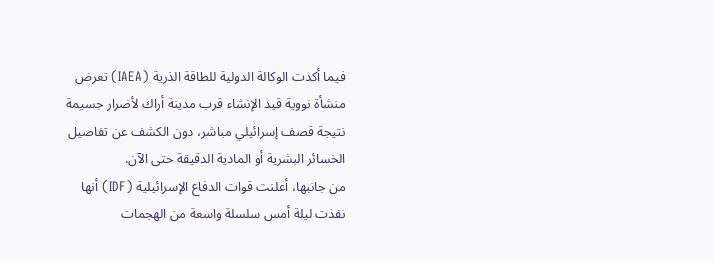فيما أكدت الوكالة الدولية للطاقة الذرية (IAEA) تعرض منشأة نووية قيد الإنشاء قرب مدينة أراك لأضرار جسيمة نتيجة قصف إسرائيلي مباشر، دون الكشف عن تفاصيل الخسائر البشرية أو المادية الدقيقة حتى الآن.
من جانبها، أعلنت قوات الدفاع الإسرائيلية (IDF) أنها نفذت ليلة أمس سلسلة واسعة من الهجمات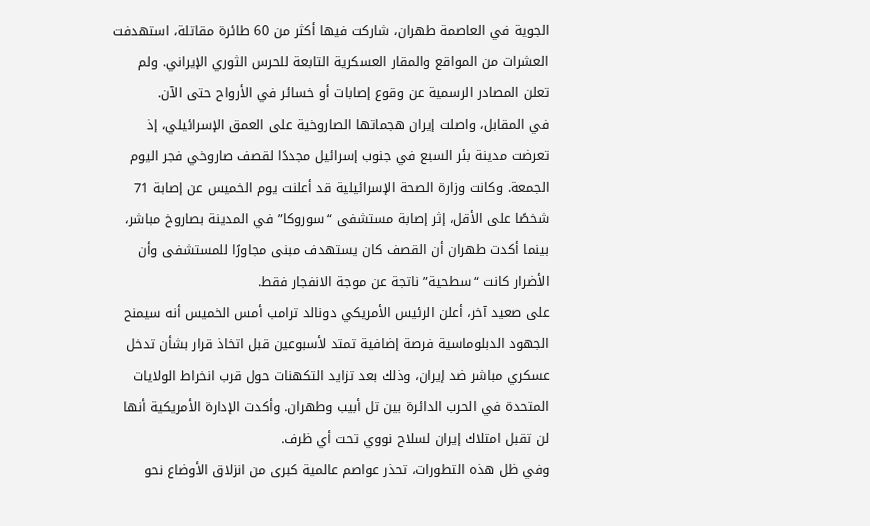الجوية في العاصمة طهران، شاركت فيها أكثر من 60 طائرة مقاتلة، استهدفت العشرات من المواقع والمقار العسكرية التابعة للحرس الثوري الإيراني. ولم تعلن المصادر الرسمية عن وقوع إصابات أو خسائر في الأرواح حتى الآن.
في المقابل، واصلت إيران هجماتها الصاروخية على العمق الإسرائيلي، إذ تعرضت مدينة بئر السبع في جنوب إسرائيل مجددًا لقصف صاروخي فجر اليوم الجمعة. وكانت وزارة الصحة الإسرائيلية قد أعلنت يوم الخميس عن إصابة 71 شخصًا على الأقل، إثر إصابة مستشفى “سوروكا” في المدينة بصاروخ مباشر، بينما أكدت طهران أن القصف كان يستهدف مبنى مجاورًا للمستشفى وأن الأضرار كانت “سطحية” ناتجة عن موجة الانفجار فقط.
على صعيد آخر، أعلن الرئيس الأمريكي دونالد ترامب أمس الخميس أنه سيمنح الجهود الدبلوماسية فرصة إضافية تمتد لأسبوعين قبل اتخاذ قرار بشأن تدخل عسكري مباشر ضد إيران، وذلك بعد تزايد التكهنات حول قرب انخراط الولايات المتحدة في الحرب الدائرة بين تل أبيب وطهران. وأكدت الإدارة الأمريكية أنها لن تقبل امتلاك إيران لسلاح نووي تحت أي ظرف.
وفي ظل هذه التطورات، تحذر عواصم عالمية كبرى من انزلاق الأوضاع نحو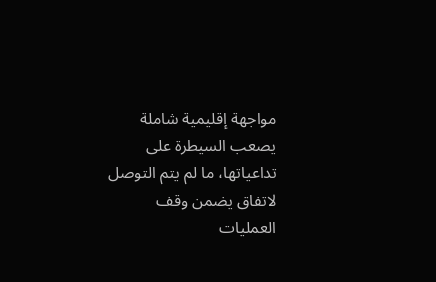مواجهة إقليمية شاملة يصعب السيطرة على تداعياتها، ما لم يتم التوصل لاتفاق يضمن وقف العمليات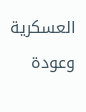العسكرية وعودة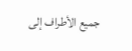جميع الأطراف إلى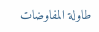طاولة المفاوضات